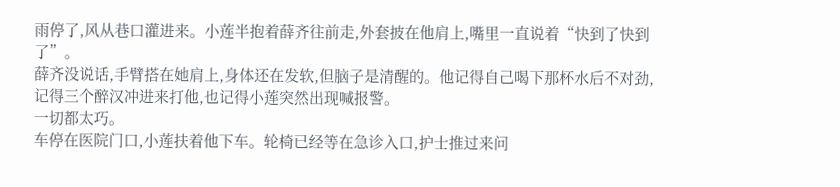雨停了,风从巷口灌进来。小莲半抱着薛齐往前走,外套披在他肩上,嘴里一直说着“快到了快到了”。
薛齐没说话,手臂搭在她肩上,身体还在发软,但脑子是清醒的。他记得自己喝下那杯水后不对劲,记得三个醉汉冲进来打他,也记得小莲突然出现喊报警。
一切都太巧。
车停在医院门口,小莲扶着他下车。轮椅已经等在急诊入口,护士推过来问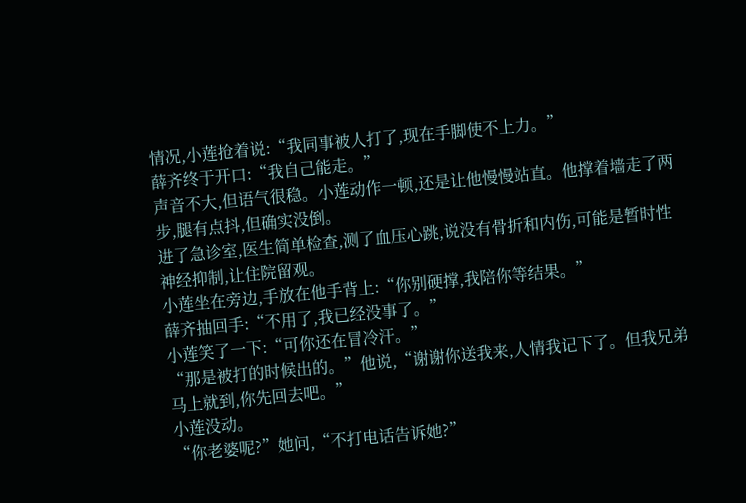情况,小莲抢着说:“我同事被人打了,现在手脚使不上力。”
薛齐终于开口:“我自己能走。”
声音不大,但语气很稳。小莲动作一顿,还是让他慢慢站直。他撑着墙走了两步,腿有点抖,但确实没倒。
进了急诊室,医生简单检查,测了血压心跳,说没有骨折和内伤,可能是暂时性神经抑制,让住院留观。
小莲坐在旁边,手放在他手背上:“你别硬撑,我陪你等结果。”
薛齐抽回手:“不用了,我已经没事了。”
小莲笑了一下:“可你还在冒冷汗。”
“那是被打的时候出的。”他说,“谢谢你送我来,人情我记下了。但我兄弟马上就到,你先回去吧。”
小莲没动。
“你老婆呢?”她问,“不打电话告诉她?”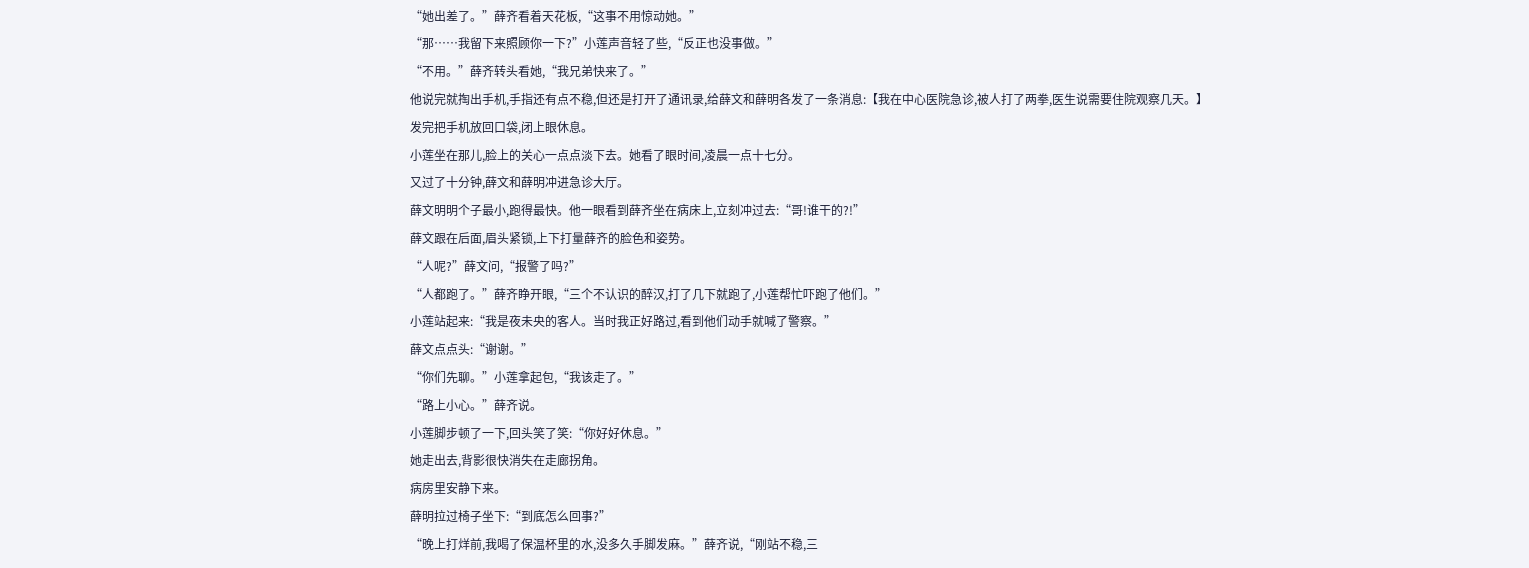“她出差了。”薛齐看着天花板,“这事不用惊动她。”
“那……我留下来照顾你一下?”小莲声音轻了些,“反正也没事做。”
“不用。”薛齐转头看她,“我兄弟快来了。”
他说完就掏出手机,手指还有点不稳,但还是打开了通讯录,给薛文和薛明各发了一条消息:【我在中心医院急诊,被人打了两拳,医生说需要住院观察几天。】
发完把手机放回口袋,闭上眼休息。
小莲坐在那儿,脸上的关心一点点淡下去。她看了眼时间,凌晨一点十七分。
又过了十分钟,薛文和薛明冲进急诊大厅。
薛文明明个子最小,跑得最快。他一眼看到薛齐坐在病床上,立刻冲过去:“哥!谁干的?!”
薛文跟在后面,眉头紧锁,上下打量薛齐的脸色和姿势。
“人呢?”薛文问,“报警了吗?”
“人都跑了。”薛齐睁开眼,“三个不认识的醉汉,打了几下就跑了,小莲帮忙吓跑了他们。”
小莲站起来:“我是夜未央的客人。当时我正好路过,看到他们动手就喊了警察。”
薛文点点头:“谢谢。”
“你们先聊。”小莲拿起包,“我该走了。”
“路上小心。”薛齐说。
小莲脚步顿了一下,回头笑了笑:“你好好休息。”
她走出去,背影很快消失在走廊拐角。
病房里安静下来。
薛明拉过椅子坐下:“到底怎么回事?”
“晚上打烊前,我喝了保温杯里的水,没多久手脚发麻。”薛齐说,“刚站不稳,三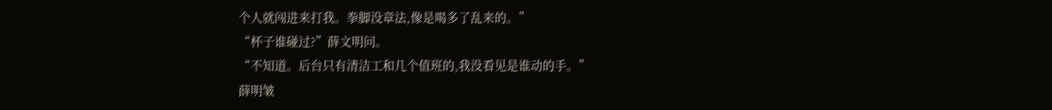个人就闯进来打我。拳脚没章法,像是喝多了乱来的。”
“杯子谁碰过?”薛文明问。
“不知道。后台只有清洁工和几个值班的,我没看见是谁动的手。”
薛明皱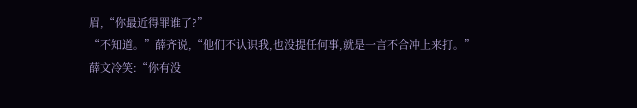眉,“你最近得罪谁了?”
“不知道。”薛齐说,“他们不认识我,也没提任何事,就是一言不合冲上来打。”
薛文冷笑:“你有没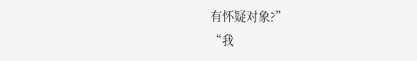有怀疑对象?”
“我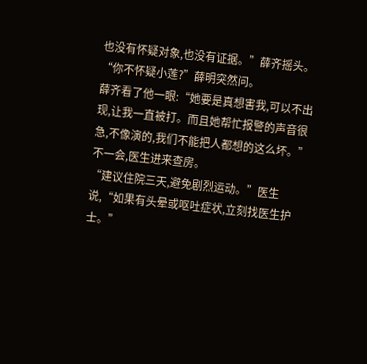也没有怀疑对象,也没有证据。”薛齐摇头。
“你不怀疑小莲?”薛明突然问。
薛齐看了他一眼:“她要是真想害我,可以不出现,让我一直被打。而且她帮忙报警的声音很急,不像演的,我们不能把人都想的这么坏。”
不一会,医生进来查房。
“建议住院三天,避免剧烈运动。”医生说,“如果有头晕或呕吐症状,立刻找医生护士。”